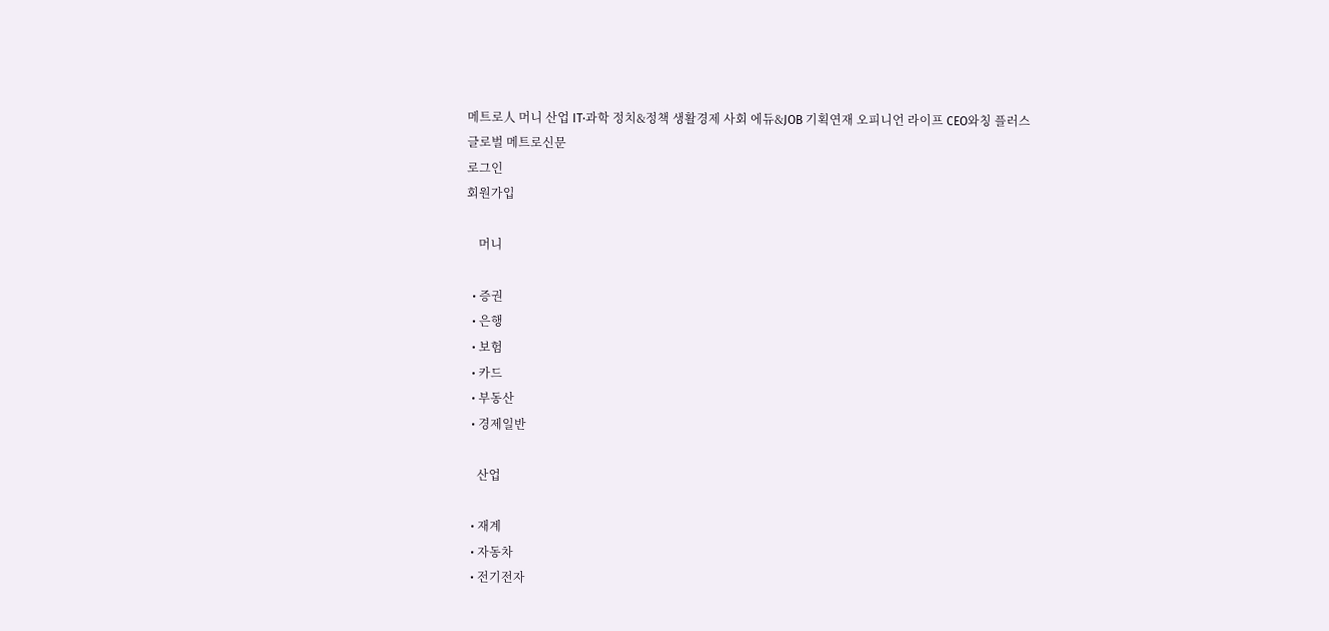메트로人 머니 산업 IT·과학 정치&정책 생활경제 사회 에듀&JOB 기획연재 오피니언 라이프 CEO와칭 플러스
글로벌 메트로신문
로그인
회원가입

    머니

  • 증권
  • 은행
  • 보험
  • 카드
  • 부동산
  • 경제일반

    산업

  • 재계
  • 자동차
  • 전기전자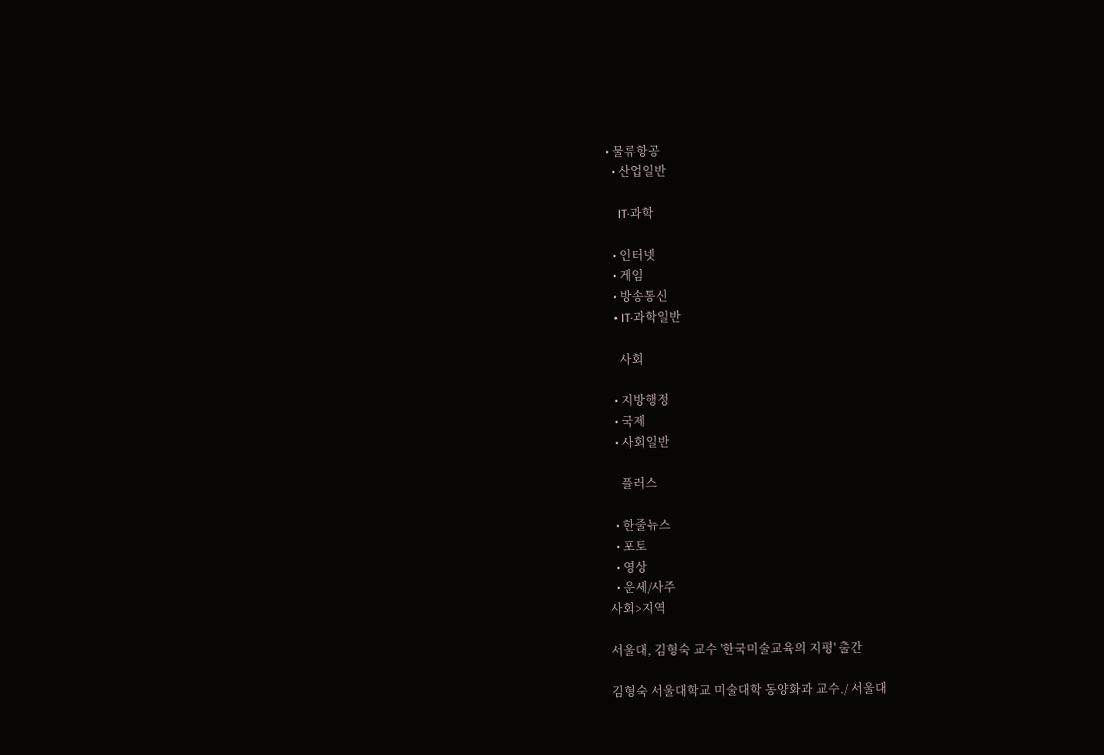• 물류항공
  • 산업일반

    IT·과학

  • 인터넷
  • 게임
  • 방송통신
  • IT·과학일반

    사회

  • 지방행정
  • 국제
  • 사회일반

    플러스

  • 한줄뉴스
  • 포토
  • 영상
  • 운세/사주
사회>지역

서울대, 김형숙 교수 '한국미술교육의 지평' 출간

김형숙 서울대학교 미술대학 동양화과 교수./ 서울대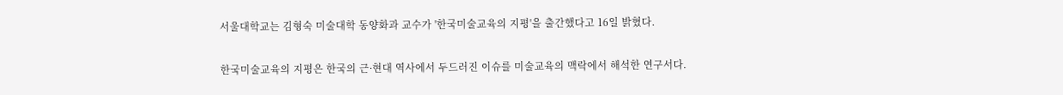서울대학교는 김형숙 미술대학 동양화과 교수가 '한국미술교육의 지평'을 출간했다고 16일 밝혔다.

한국미술교육의 지평은 한국의 근·현대 역사에서 두드러진 이슈를 미술교육의 맥락에서 해석한 연구서다.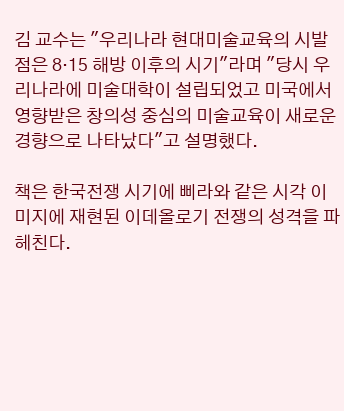김 교수는 "우리나라 현대미술교육의 시발점은 8·15 해방 이후의 시기"라며 "당시 우리나라에 미술대학이 설립되었고 미국에서 영향받은 창의성 중심의 미술교육이 새로운 경향으로 나타났다"고 설명했다.

책은 한국전쟁 시기에 삐라와 같은 시각 이미지에 재현된 이데올로기 전쟁의 성격을 파헤친다.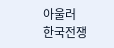아울러 한국전쟁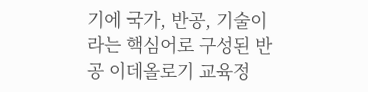기에 국가, 반공, 기술이라는 핵심어로 구성된 반공 이데올로기 교육정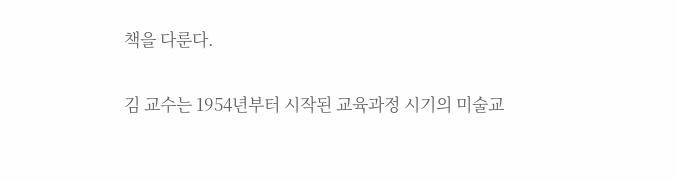책을 다룬다.

김 교수는 1954년부터 시작된 교육과정 시기의 미술교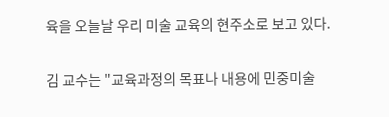육을 오늘날 우리 미술 교육의 현주소로 보고 있다.

김 교수는 "교육과정의 목표나 내용에 민중미술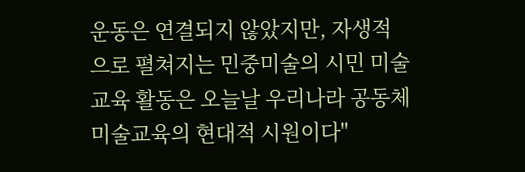운동은 연결되지 않았지만, 자생적으로 펼쳐지는 민중미술의 시민 미술교육 활동은 오늘날 우리나라 공동체 미술교육의 현대적 시원이다"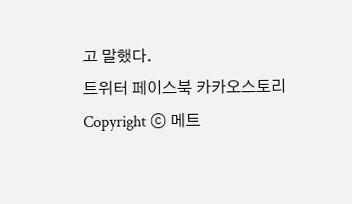고 말했다.
트위터 페이스북 카카오스토리 Copyright ⓒ 메트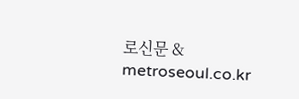로신문 & metroseoul.co.kr